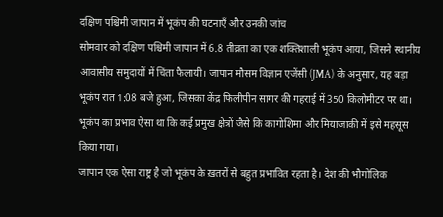दक्षिण पश्चिमी जापान में भूकंप की घटनाएँ और उनकी जांच
सोमवार को दक्षिण पश्चिमी जापान में 6.8 तीव्रता का एक शक्तिशाली भूकंप आया, जिसने स्थानीय आवासीय समुदायों में चिंता फैलायी। जापान मौसम विज्ञान एजेंसी (JMA) के अनुसार, यह बड़ा भूकंप रात 1:08 बजे हुआ, जिसका केंद्र फिलीपीन सागर की गहराई में 350 किलोमीटर पर था। भूकंप का प्रभाव ऐसा था कि कई प्रमुख क्षेत्रों जैसे कि कागोशिमा और मियाजाकी में इसे महसूस किया गया।
जापान एक ऐसा राष्ट्र है जो भूकंप के ख़तरों से बहुत प्रभावित रहता है। देश की भौगोलिक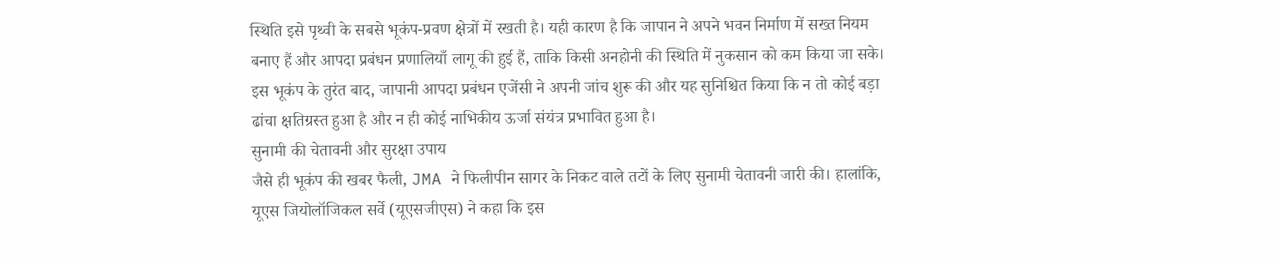स्थिति इसे पृथ्वी के सबसे भूकंप-प्रवण क्षेत्रों में रखती है। यही कारण है कि जापान ने अपने भवन निर्माण में सख्त नियम बनाए हैं और आपदा प्रबंधन प्रणालियाँ लागू की हुई हैं, ताकि किसी अनहोनी की स्थिति में नुकसान को कम किया जा सके। इस भूकंप के तुरंत बाद, जापानी आपदा प्रबंधन एजेंसी ने अपनी जांच शुरू की और यह सुनिश्चित किया कि न तो कोई बड़ा ढांचा क्षतिग्रस्त हुआ है और न ही कोई नाभिकीय ऊर्जा संयंत्र प्रभावित हुआ है।
सुनामी की चेतावनी और सुरक्षा उपाय
जैसे ही भूकंप की खबर फैली, JMA ने फिलीपीन सागर के निकट वाले तटों के लिए सुनामी चेतावनी जारी की। हालांकि, यूएस जियोलॉजिकल सर्वे (यूएसजीएस) ने कहा कि इस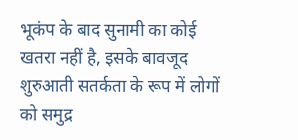भूकंप के बाद सुनामी का कोई खतरा नहीं है, इसके बावजूद शुरुआती सतर्कता के रूप में लोगों को समुद्र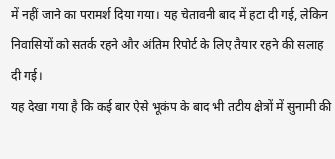में नहीं जाने का परामर्श दिया गया। यह चेतावनी बाद में हटा दी गई, लेकिन निवासियों को सतर्क रहने और अंतिम रिपोर्ट के लिए तैयार रहने की सलाह दी गई।
यह देखा गया है कि कई बार ऐसे भूकंप के बाद भी तटीय क्षेत्रों में सुनामी की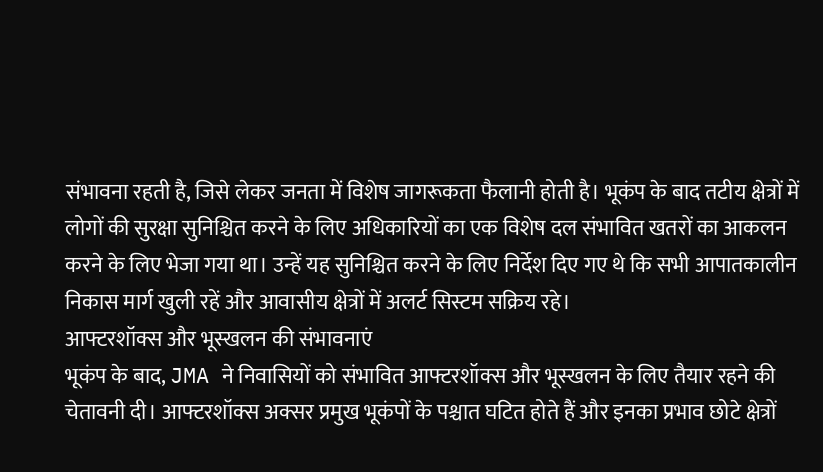संभावना रहती है, जिसे लेकर जनता में विशेष जागरूकता फैलानी होती है। भूकंप के बाद तटीय क्षेत्रों में लोगों की सुरक्षा सुनिश्चित करने के लिए अधिकारियों का एक विशेष दल संभावित खतरों का आकलन करने के लिए भेजा गया था। उन्हें यह सुनिश्चित करने के लिए निर्देश दिए गए थे कि सभी आपातकालीन निकास मार्ग खुली रहें और आवासीय क्षेत्रों में अलर्ट सिस्टम सक्रिय रहे।
आफ्टरशॉक्स और भूस्खलन की संभावनाएं
भूकंप के बाद, JMA ने निवासियों को संभावित आफ्टरशॉक्स और भूस्खलन के लिए तैयार रहने की चेतावनी दी। आफ्टरशॉक्स अक्सर प्रमुख भूकंपों के पश्चात घटित होते हैं और इनका प्रभाव छोटे क्षेत्रों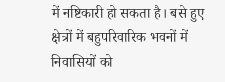में नष्टिकारी हो सकता है। बसे हुए क्षेत्रों में बहुपरिवारिक भवनों में निवासियों को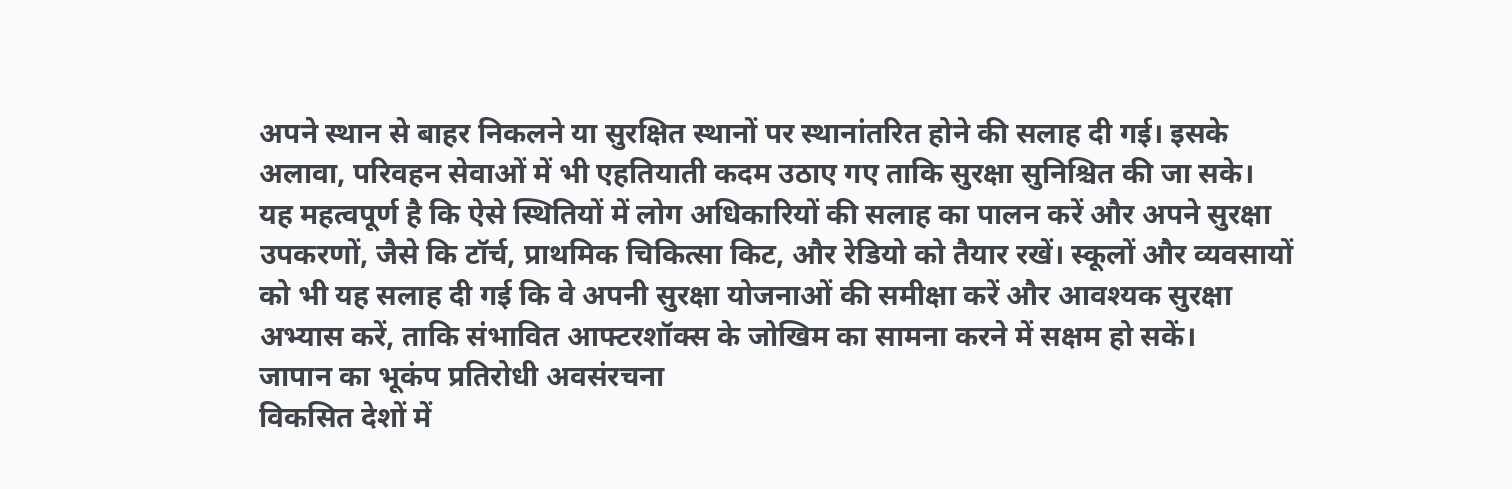अपने स्थान से बाहर निकलने या सुरक्षित स्थानों पर स्थानांतरित होने की सलाह दी गई। इसके अलावा, परिवहन सेवाओं में भी एहतियाती कदम उठाए गए ताकि सुरक्षा सुनिश्चित की जा सके।
यह महत्वपूर्ण है कि ऐसे स्थितियों में लोग अधिकारियों की सलाह का पालन करें और अपने सुरक्षा उपकरणों, जैसे कि टॉर्च, प्राथमिक चिकित्सा किट, और रेडियो को तैयार रखें। स्कूलों और व्यवसायों को भी यह सलाह दी गई कि वे अपनी सुरक्षा योजनाओं की समीक्षा करें और आवश्यक सुरक्षा अभ्यास करें, ताकि संभावित आफ्टरशॉक्स के जोखिम का सामना करने में सक्षम हो सकें।
जापान का भूकंप प्रतिरोधी अवसंरचना
विकसित देशों में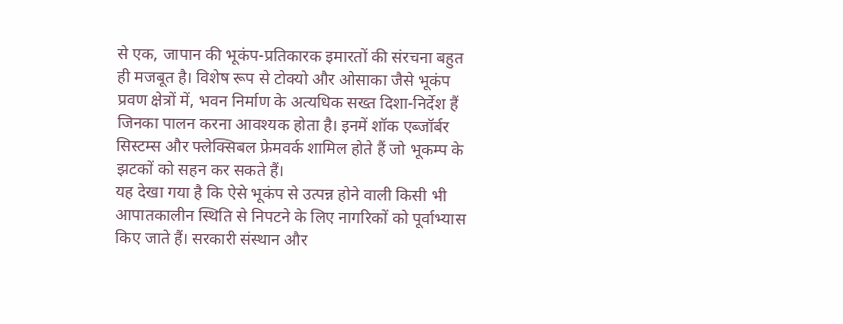से एक, जापान की भूकंप-प्रतिकारक इमारतों की संरचना बहुत ही मजबूत है। विशेष रूप से टोक्यो और ओसाका जैसे भूकंप प्रवण क्षेत्रों में, भवन निर्माण के अत्यधिक सख्त दिशा-निर्देश हैं जिनका पालन करना आवश्यक होता है। इनमें शॉक एब्जॉर्बर सिस्टम्स और फ्लेक्सिबल फ्रेमवर्क शामिल होते हैं जो भूकम्प के झटकों को सहन कर सकते हैं।
यह देखा गया है कि ऐसे भूकंप से उत्पन्न होने वाली किसी भी आपातकालीन स्थिति से निपटने के लिए नागरिकों को पूर्वाभ्यास किए जाते हैं। सरकारी संस्थान और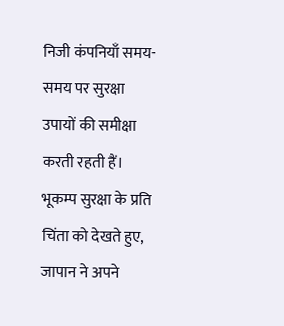निजी कंपनियाँ समय-समय पर सुरक्षा उपायों की समीक्षा करती रहती हैं। भूकम्प सुरक्षा के प्रति चिंता को देखते हुए, जापान ने अपने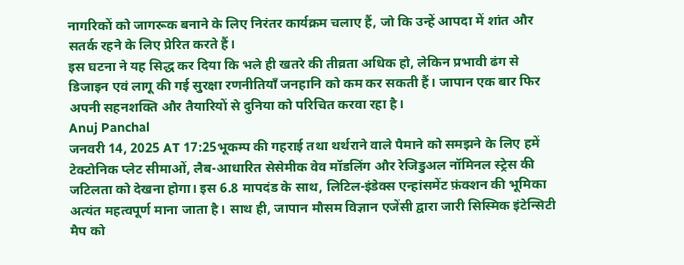नागरिकों को जागरूक बनाने के लिए निरंतर कार्यक्रम चलाए हैं, जो कि उन्हें आपदा में शांत और सतर्क रहने के लिए प्रेरित करते हैं।
इस घटना ने यह सिद्ध कर दिया कि भले ही खतरे की तीव्रता अधिक हो, लेकिन प्रभावी ढंग से डिजाइन एवं लागू की गई सुरक्षा रणनीतियाँ जनहानि को कम कर सकती हैं। जापान एक बार फिर अपनी सहनशक्ति और तैयारियों से दुनिया को परिचित करवा रहा है।
Anuj Panchal
जनवरी 14, 2025 AT 17:25भूकम्प की गहराई तथा थर्थराने वाले पैमाने को समझने के लिए हमें टेक्टोनिक प्लेट सीमाओं, लैब-आधारित सेसेमीक वेव मॉडलिंग और रेजिडुअल नॉमिनल स्ट्रेस की जटिलता को देखना होगा। इस 6.8 मापदंड के साथ, लिटिल‑इंडेक्स एन्हांसमेंट फ़ंक्शन की भूमिका अत्यंत महत्वपूर्ण माना जाता है। साथ ही, जापान मौसम विज्ञान एजेंसी द्वारा जारी सिस्मिक इंटेन्सिटी मैप को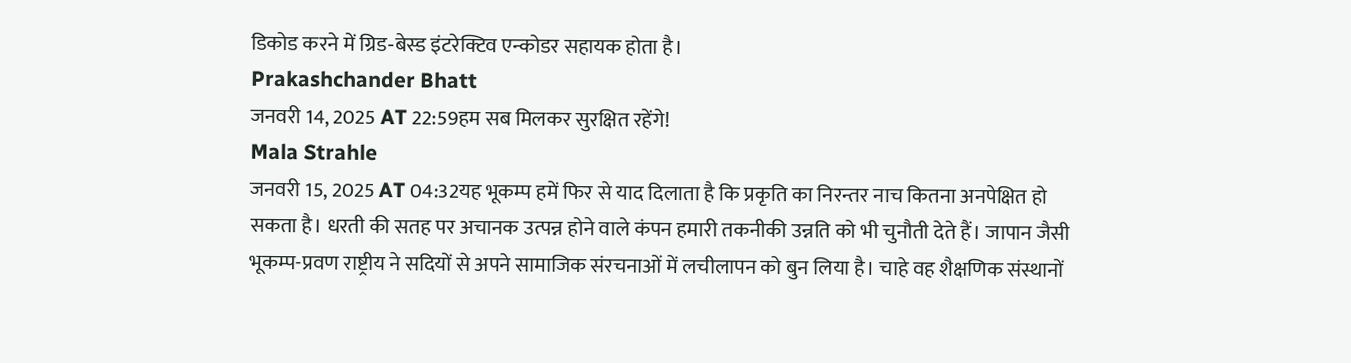डिकोड करने में ग्रिड‑बेस्ड इंटरेक्टिव एन्कोडर सहायक होता है।
Prakashchander Bhatt
जनवरी 14, 2025 AT 22:59हम सब मिलकर सुरक्षित रहेंगे!
Mala Strahle
जनवरी 15, 2025 AT 04:32यह भूकम्प हमें फिर से याद दिलाता है कि प्रकृति का निरन्तर नाच कितना अनपेक्षित हो सकता है। धरती की सतह पर अचानक उत्पन्न होने वाले कंपन हमारी तकनीकी उन्नति को भी चुनौती देते हैं। जापान जैसी भूकम्प-प्रवण राष्ट्रीय ने सदियों से अपने सामाजिक संरचनाओं में लचीलापन को बुन लिया है। चाहे वह शैक्षणिक संस्थानों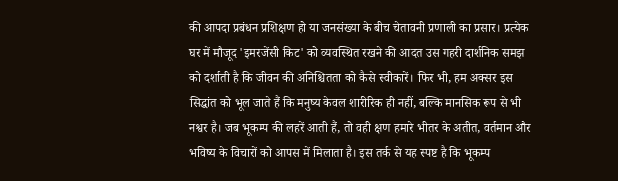की आपदा प्रबंधन प्रशिक्षण हो या जनसंख्या के बीच चेतावनी प्रणाली का प्रसार। प्रत्येक घर में मौजूद 'इमरजेंसी किट' को व्यवस्थित रखने की आदत उस गहरी दार्शनिक समझ को दर्शाती है कि जीवन की अनिश्चितता को कैसे स्वीकारें। फिर भी, हम अक्सर इस सिद्धांत को भूल जाते हैं कि मनुष्य केवल शारीरिक ही नहीं, बल्कि मानसिक रूप से भी नश्वर है। जब भूकम्प की लहरें आती हैं, तो वही क्षण हमारे भीतर के अतीत, वर्तमान और भविष्य के विचारों को आपस में मिलाता है। इस तर्क से यह स्पष्ट है कि भूकम्प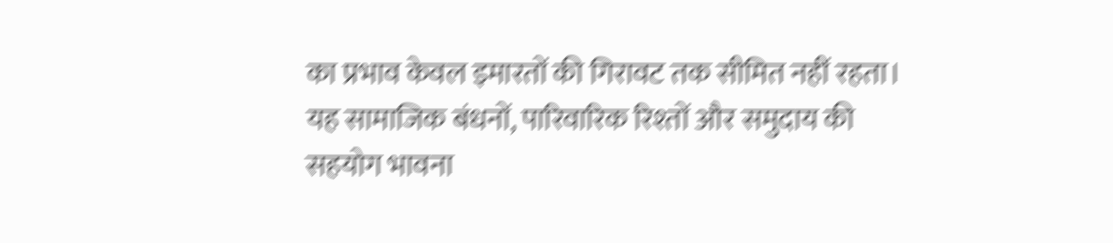का प्रभाव केवल इमारतों की गिरावट तक सीमित नहीं रहता। यह सामाजिक बंधनों, पारिवारिक रिश्तों और समुदाय की सहयोग भावना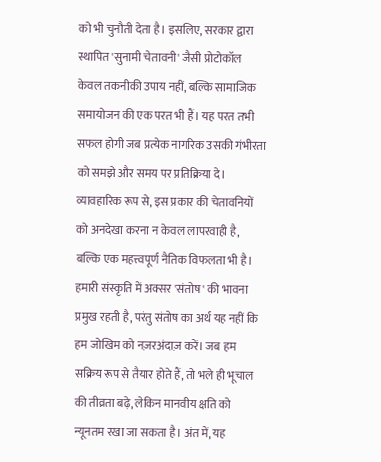को भी चुनौती देता है। इसलिए, सरकार द्वारा स्थापित 'सुनामी चेतावनी' जैसी प्रोटोकॉल केवल तकनीकी उपाय नहीं, बल्कि सामाजिक समायोजन की एक परत भी हैं। यह परत तभी सफल होगी जब प्रत्येक नागरिक उसकी गंभीरता को समझे और समय पर प्रतिक्रिया दे। व्यावहारिक रूप से, इस प्रकार की चेतावनियों को अनदेखा करना न केवल लापरवाही है, बल्कि एक महत्त्वपूर्ण नैतिक विफलता भी है। हमारी संस्कृति में अक्सर 'संतोष' की भावना प्रमुख रहती है, परंतु संतोष का अर्थ यह नहीं कि हम जोखिम को नज़रअंदाज़ करें। जब हम सक्रिय रूप से तैयार होते हैं, तो भले ही भूचाल की तीव्रता बढ़े, लेकिन मानवीय क्षति को न्यूनतम रखा जा सकता है। अंत में, यह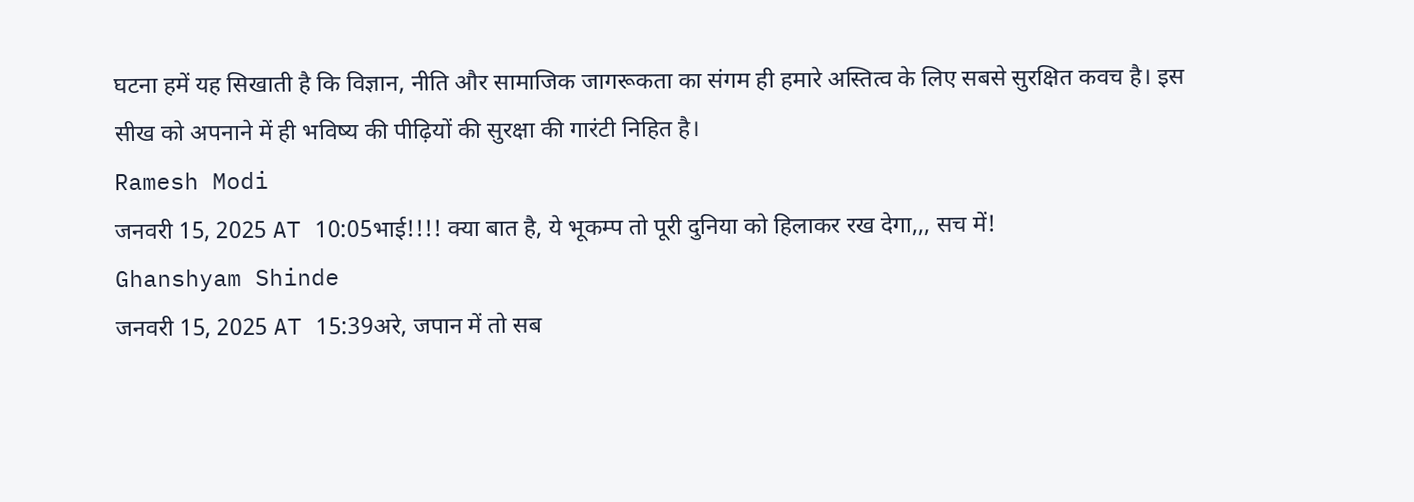घटना हमें यह सिखाती है कि विज्ञान, नीति और सामाजिक जागरूकता का संगम ही हमारे अस्तित्व के लिए सबसे सुरक्षित कवच है। इस सीख को अपनाने में ही भविष्य की पीढ़ियों की सुरक्षा की गारंटी निहित है।
Ramesh Modi
जनवरी 15, 2025 AT 10:05भाई!!!! क्या बात है, ये भूकम्प तो पूरी दुनिया को हिलाकर रख देगा,,, सच में!
Ghanshyam Shinde
जनवरी 15, 2025 AT 15:39अरे, जपान में तो सब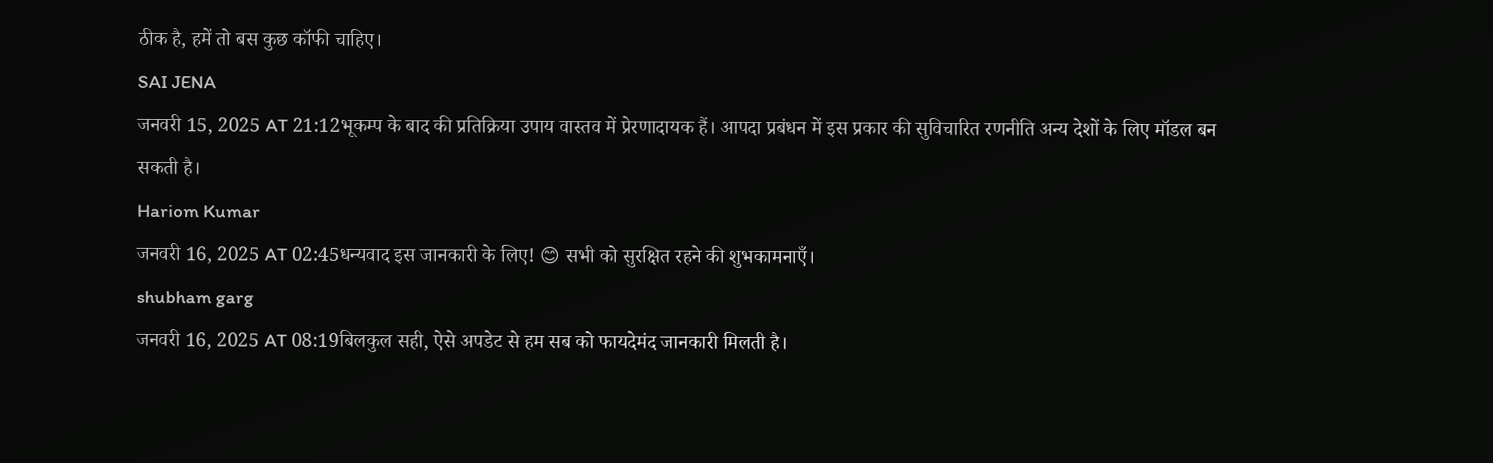ठीक है, हमें तो बस कुछ कॉफी चाहिए।
SAI JENA
जनवरी 15, 2025 AT 21:12भूकम्प के बाद की प्रतिक्रिया उपाय वास्तव में प्रेरणादायक हैं। आपदा प्रबंधन में इस प्रकार की सुविचारित रणनीति अन्य देशों के लिए मॉडल बन सकती है।
Hariom Kumar
जनवरी 16, 2025 AT 02:45धन्यवाद इस जानकारी के लिए! 😊 सभी को सुरक्षित रहने की शुभकामनाएँ।
shubham garg
जनवरी 16, 2025 AT 08:19बिलकुल सही, ऐसे अपडेट से हम सब को फायदेमंद जानकारी मिलती है।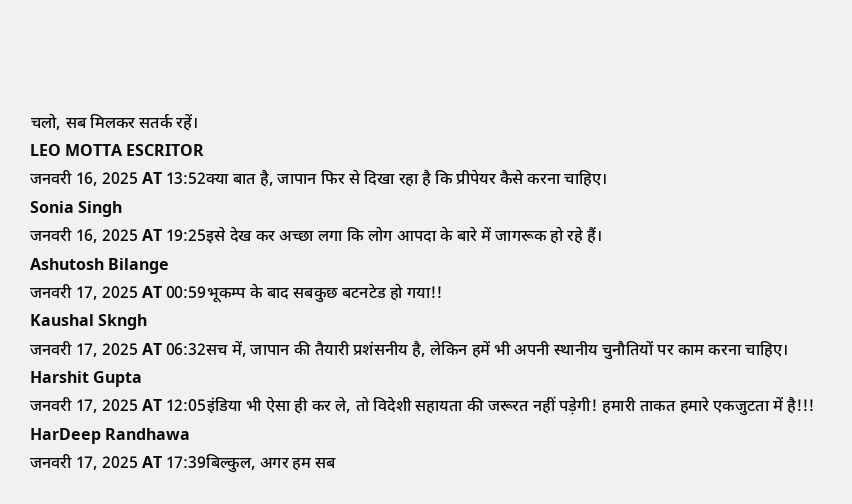चलो, सब मिलकर सतर्क रहें।
LEO MOTTA ESCRITOR
जनवरी 16, 2025 AT 13:52क्या बात है, जापान फिर से दिखा रहा है कि प्रीपेयर कैसे करना चाहिए।
Sonia Singh
जनवरी 16, 2025 AT 19:25इसे देख कर अच्छा लगा कि लोग आपदा के बारे में जागरूक हो रहे हैं।
Ashutosh Bilange
जनवरी 17, 2025 AT 00:59भूकम्प के बाद सबकुछ बटनटेड हो गया!!
Kaushal Skngh
जनवरी 17, 2025 AT 06:32सच में, जापान की तैयारी प्रशंसनीय है, लेकिन हमें भी अपनी स्थानीय चुनौतियों पर काम करना चाहिए।
Harshit Gupta
जनवरी 17, 2025 AT 12:05इंडिया भी ऐसा ही कर ले, तो विदेशी सहायता की जरूरत नहीं पड़ेगी! हमारी ताकत हमारे एकजुटता में है!!!
HarDeep Randhawa
जनवरी 17, 2025 AT 17:39बिल्कुल, अगर हम सब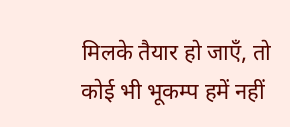मिलके तैयार हो जाएँ, तो कोई भी भूकम्प हमें नहीं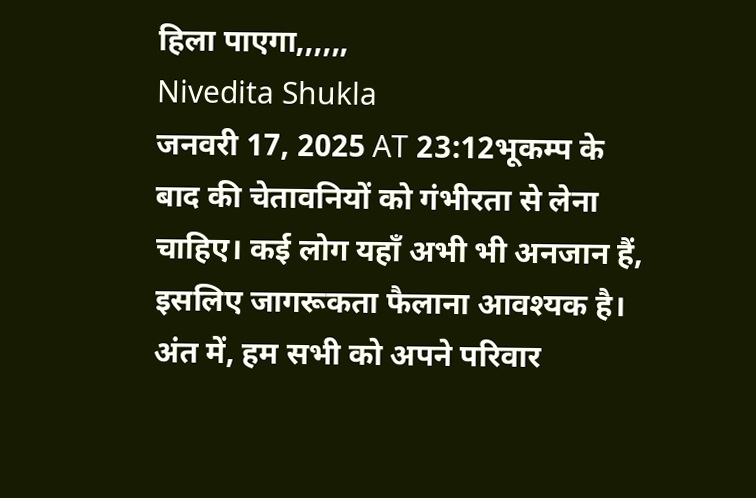हिला पाएगा,,,,,,
Nivedita Shukla
जनवरी 17, 2025 AT 23:12भूकम्प के बाद की चेतावनियों को गंभीरता से लेना चाहिए। कई लोग यहाँ अभी भी अनजान हैं, इसलिए जागरूकता फैलाना आवश्यक है। अंत में, हम सभी को अपने परिवार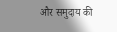और समुदाय की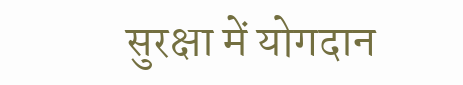सुरक्षा में योगदान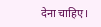देना चाहिए।